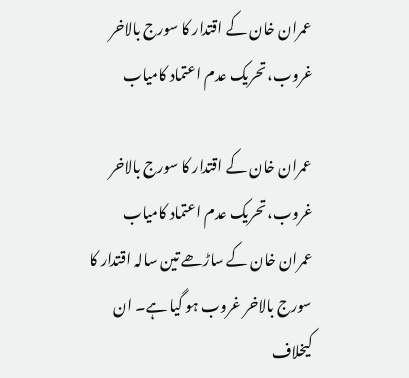عمران خان کے اقتدار کا سورج بالاخر غروب، تحریک عدم اعتماد کامیاب

عمران خان کے اقتدار کا سورج بالاخر غروب، تحریک عدم اعتماد کامیاب
عمران خان کے ساڑھے تین سالہ اقتدار کا سورج بالاخر غروب ہو گیا ہے۔ ان کیخلاف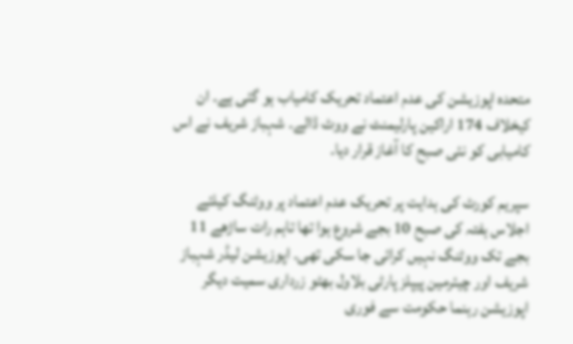متحدہ اپوزیشن کی عدم اعتماد تحریک کامیاب ہو گئی ہے۔ ان کیخلاف 174 اراکین پارلیمنٹ نے ووٹ ڈالے۔ شہباز شریف نے اس کامیابی کو نئی صبح کا آغاز قرار دیا۔

سپریم کورٹ کی ہدایت پر تحریک عدم اعتماد پر ووٹنگ کیلئے اجلاس ہفتہ کی صبح 10 بجے شروع ہوا تھا تاہم رات ساڑھے 11 بجے تک ووٹنگ نہیں کرائی جا سکی تھی۔ اپوزیشن لیڈر شہباز شریف اور چیئرمین پیپلز پارٹی بلاول بھٹو زرداری سمیت دیگر اپوزیشن رہنما حکومت سے فوری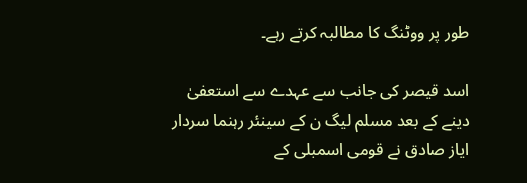طور پر ووٹنگ کا مطالبہ کرتے رہے۔

اسد قیصر کی جانب سے عہدے سے استعفیٰ دینے کے بعد مسلم لیگ ن کے سینئر رہنما سردار ایاز صادق نے قومی اسمبلی کے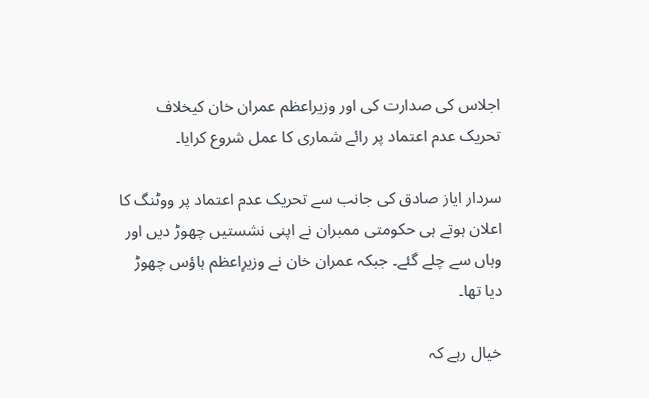اجلاس کی صدارت کی اور وزیراعظم عمران خان کیخلاف تحریک عدم اعتماد پر رائے شماری کا عمل شروع کرایا۔

سردار ایاز صادق کی جانب سے تحریک عدم اعتماد پر ووٹنگ کا اعلان ہوتے ہی حکومتی ممبران نے اپنی نشستیں چھوڑ دیں اور وہاں سے چلے گئے۔ جبکہ عمران خان نے وزیرِاعظم ہاؤس چھوڑ دیا تھا۔

خیال رہے کہ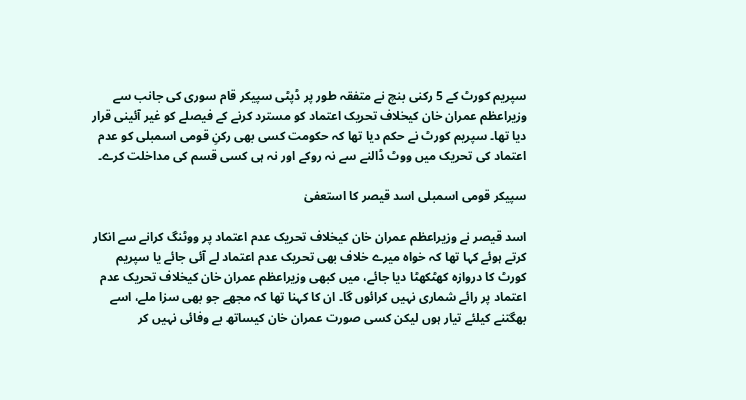سپریم کورٹ کے 5 رکنی بنچ نے متفقہ طور پر ڈپٹی سپیکر قام سوری کی جانب سے وزیراعظم عمران خان کیخلاف تحریک اعتماد کو مسترد کرنے کے فیصلے کو غیر آئینی قرار دیا تھا۔ سپریم کورٹ نے حکم دیا تھا کہ حکومت کسی بھی رکنِ قومی اسمبلی کو عدم اعتماد کی تحریک میں ووٹ ڈالنے سے نہ روکے اور نہ ہی کسی قسم کی مداخلت کرے۔

سپیکر قومی اسمبلی اسد قیصر کا استعفیٰ

اسد قیصر نے وزیراعظم عمران خان کیخلاف تحریک عدم اعتماد پر ووٹنگ کرانے سے انکار کرتے ہوئے کہا تھا کہ خواہ میرے خلاف بھی تحریک عدم اعتماد لے آئی جائے یا سپریم کورٹ کا دروازہ کھٹکھٹا دیا جائے، میں کبھی وزیراعظم عمران خان کیخلاف تحریک عدم اعتماد پر رائے شماری نہیں کرائوں گا۔ ان کا کہنا تھا کہ مجھے جو بھی سزا ملے، اسے بھگتنے کیلئے تیار ہوں لیکن کسی صورت عمران خان کیساتھ بے وفائی نہیں کر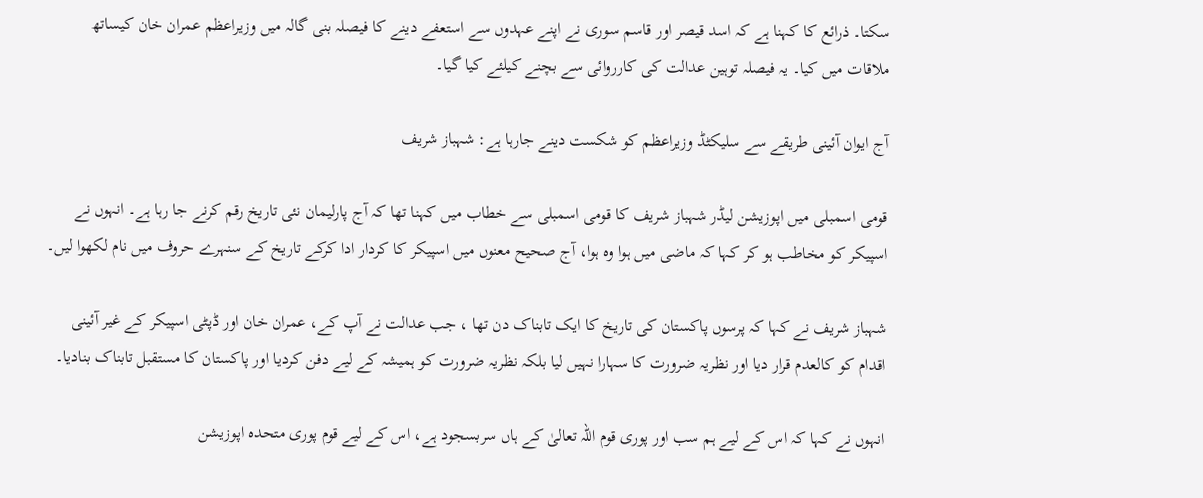سکتا۔ ذرائع کا کہنا ہے کہ اسد قیصر اور قاسم سوری نے اپنے عہدوں سے استعفے دینے کا فیصلہ بنی گالہ میں وزیراعظم عمران خان کیساتھ ملاقات میں کیا۔ یہ فیصلہ توہین عدالت کی کارروائی سے بچنے کیلئے کیا گیا۔

آج ایوان آئینی طریقے سے سلیکٹڈ وزیراعظم کو شکست دینے جارہا ہے: شہباز شریف

قومی اسمبلی میں اپوزیشن لیڈر شہباز شریف کا قومی اسمبلی سے خطاب میں کہنا تھا کہ آج پارلیمان نئی تاریخ رقم کرنے جا رہا ہے۔ انہوں نے اسپیکر کو مخاطب ہو کر کہا کہ ماضی میں ہوا وہ ہوا، آج صحیح معنوں میں اسپیکر کا کردار ادا کرکے تاریخ کے سنہرے حروف میں نام لکھوا لیں۔

شہباز شریف نے کہا کہ پرسوں پاکستان کی تاریخ کا ایک تابناک دن تھا ، جب عدالت نے آپ کے، عمران خان اور ڈپٹی اسپیکر کے غیر آئینی اقدام کو کالعدم قرار دیا اور نظریہ ضرورت کا سہارا نہیں لیا بلکہ نظریہ ضرورت کو ہمیشہ کے لیے دفن کردیا اور پاکستان کا مستقبل تابناک بنادیا۔

انہوں نے کہا کہ اس کے لیے ہم سب اور پوری قوم اللہ تعالیٰ کے ہاں سربسجود ہے، اس کے لیے قوم پوری متحدہ اپوزیشن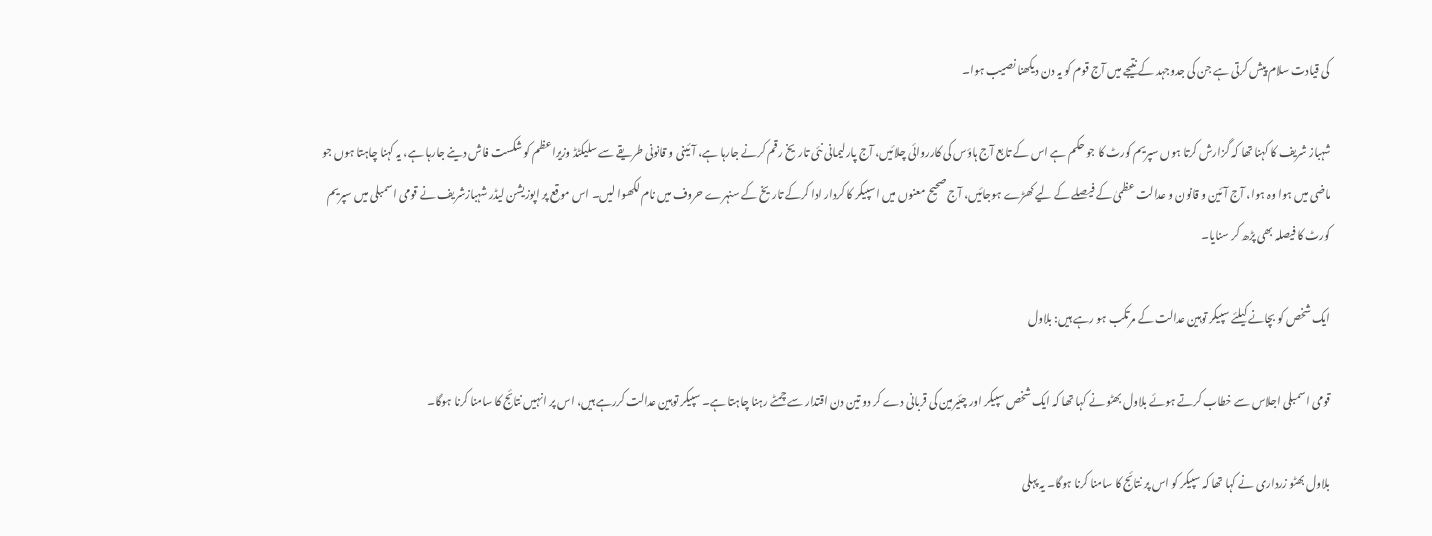کی قیادت سلام پیش کرتی ہے جن کی جدوجہد کے نتیجے میں آج قوم کو یہ دن دیکھنا نصیب ہوا۔

شہباز شریف کا کہنا تھا کہ گزارش کرتا ہوں سپریم کورٹ کا جو حکم ہے اس کے تابع آج ہاؤس کی کارروائی چلائیں، آج پارلیمانی نئی تاریخ رقم کرنے جارہا ہے، آئینی و قانونی طریقے سے سلیکٹڈ وزیراعظم کو شکست فاش دینے جارہا ہے، یہ کہنا چاہتا ہوں جو ماضی میں ہوا وہ ہوا، آج آئین و قانون و عدالت عظمیٰ کے فیصلے کے لیے کھڑے ہوجائیں، آج صحیح معنوں میں اسپیکر کا کردار ادا کرکے تاریخ کے سنہرے حروف میں نام لکھوا لیں۔ اس موقع پر اپوزیشن لیڈر شہبازشریف نے قومی اسمبلی میں سپریم کورٹ کا فیصلہ بھی پڑھ کر سنایا۔

ایک شخص کو بچانے کیلئے سپیکر توہین عدالت کے مرتکب ہو رہے ہیں: بلاول

قومی اسمبلی اجلاس سے خطاب کرتے ہوئے بلاول بھٹو نے کہا تھا کہ ایک شخص سپیکر اور چئیرمین کی قربانی دے کر دو تین دن اقتدار سے چمٹے رہنا چاہتا ہے۔ سپیکر توہین عدالت کررہے ہیں، اس پر انہیں نتائج کا سامنا کرنا ہوگا۔

بلاول بھٹو زرداری نے کہا تھا کہ سپیکر کو اس پر نتائج کا سامنا کرنا ہوگا۔ یہ پہلی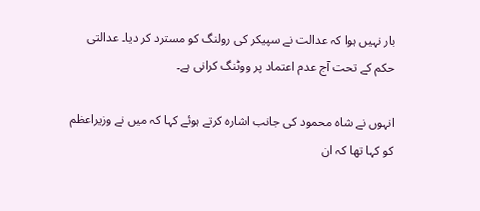بار نہیں ہوا کہ عدالت نے سپیکر کی رولنگ کو مسترد کر دیا۔ عدالتی حکم کے تحت آج عدم اعتماد پر ووٹنگ کرانی ہے۔

انہوں نے شاہ محمود کی جانب اشارہ کرتے ہوئے کہا کہ میں نے وزیراعظم کو کہا تھا کہ ان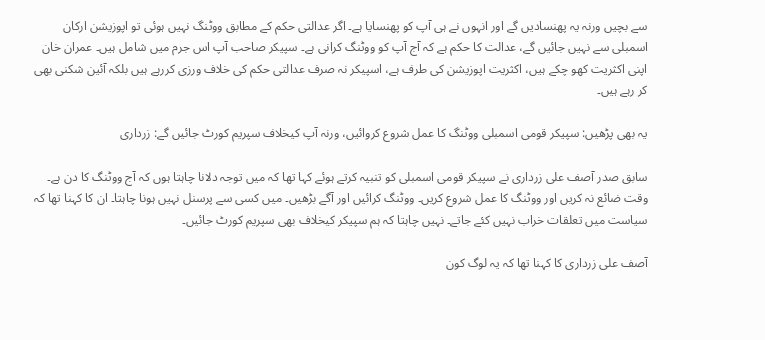سے بچیں ورنہ یہ پھنسادیں گے اور انہوں نے ہی آپ کو پھنسایا ہے۔ اگر عدالتی حکم کے مطابق ووٹنگ نہیں ہوئی تو اپوزیشن ارکان اسمبلی سے نہیں جائیں گے، عدالت کا حکم ہے کہ آج آپ کو ووٹنگ کرانی ہے۔ سپیکر صاحب آپ اس جرم میں شامل ہیں۔ عمران خان اپنی اکثریت کھو چکے ہیں، اکثریت اپوزیشن کی طرف ہے، اسپیکر نہ صرف عدالتی حکم کی خلاف ورزی کررہے ہیں بلکہ آئین شکنی بھی کر رہے ہیں۔

یہ بھی پڑھیں: سپیکر قومی اسمبلی ووٹنگ کا عمل شروع کروائیں، ورنہ آپ کیخلاف سپریم کورٹ جائیں گے: زرداری

سابق صدر آصف علی زرداری نے سپیکر قومی اسمبلی کو تنبیہ کرتے ہوئے کہا تھا کہ میں توجہ دلانا چاہتا ہوں کہ آج ووٹنگ کا دن ہے۔ وقت ضائع نہ کریں اور ووٹنگ کا عمل شروع کریں۔ ووٹنگ کرائیں اور آگے بڑھیں۔ میں کسی سے پرسنل نہیں ہونا چاہتا۔ ان کا کہنا تھا کہ سیاست میں تعلقات خراب نہیں کئے جاتے۔ نہیں چاہتا کہ ہم سپیکر کیخلاف بھی سپریم کورٹ جائیں۔

آصف علی زرداری کا کہنا تھا کہ یہ لوگ کون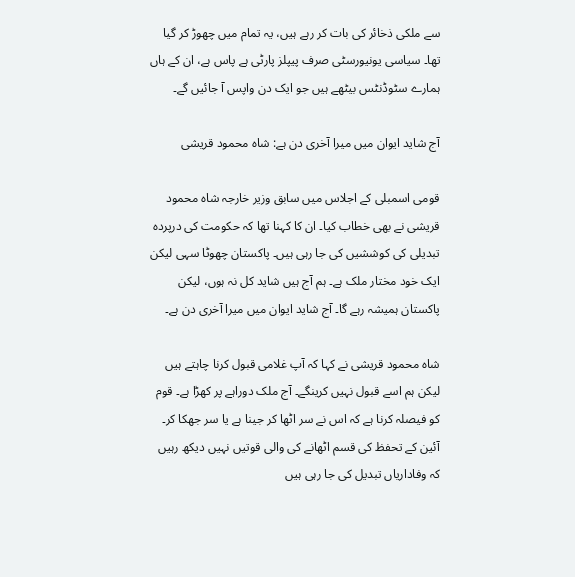سے ملکی ذخائر کی بات کر رہے ہیں، یہ تمام میں چھوڑ کر گیا تھا۔ سیاسی یونیورسٹی صرف پیپلز پارٹی ہے پاس ہے، ان کے ہاں ہمارے سٹوڈنٹس بیٹھے ہیں جو ایک دن واپس آ جائیں گے۔

آج شاید ایوان میں میرا آخری دن ہے: شاہ محمود قریشی

قومی اسمبلی کے اجلاس میں سابق وزیر خارجہ شاہ محمود قریشی نے بھی خطاب کیا۔ ان کا کہنا تھا کہ حکومت کی درپردہ تبدیلی کی کوششیں کی جا رہی ہیں۔ پاکستان چھوٹا سہی لیکن ایک خود مختار ملک ہے۔ ہم آج ہیں شاید کل نہ ہوں، لیکن پاکستان ہمیشہ رہے گا۔ آج شاید ایوان میں میرا آخری دن ہے۔

شاہ محمود قریشی نے کہا کہ آپ غلامی قبول کرنا چاہتے ہیں لیکن ہم اسے قبول نہیں کرینگے۔ آج ملک دوراہے پر کھڑا ہے۔ قوم کو فیصلہ کرنا ہے کہ اس نے سر اٹھا کر جینا ہے یا سر جھکا کر۔ آئین کے تحفظ کی قسم اٹھانے کی والی قوتیں نہیں دیکھ رہیں کہ وفاداریاں تبدیل کی جا رہی ہیں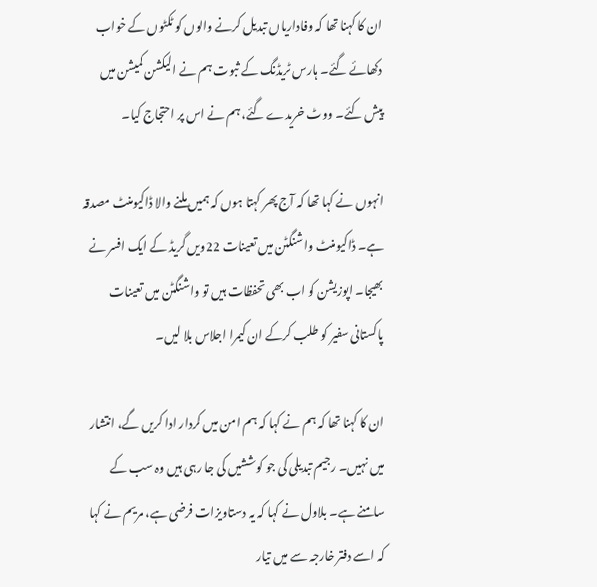ان کا کہنا تھا کہ وفاداریاں تبدیل کرنے والوں کو ٹکٹوں کے خواب دکھائے گئے۔ ہارس ٹریڈنگ کے ثبوت ہم نے الیکشن کمیشن میں پیش کئے۔ ووٹ خریدے گئے، ہم نے اس پر احتجاج کیا۔

انہوں نے کہا تھا کہ آج پھر کہتا ہوں کہ ہمیں ملنے والا ڈاکیومنٹ مصدقہ ہے۔ ڈاکیومنٹ واشنگٹن میں تعینات 22ویں گریڈ کے ایک افسر نے بھیجا۔ اپوزیشن کو اب بھی تحفظات ہیں تو واشنگٹن میں تعینات پاکستانی سفیر کو طلب کرکے ان کیمرا اجلاس بلا لیں۔

ان کا کہنا تھا کہ ہم نے کہا کہ ہم امن میں کردار ادا کریں گے، انتشار میں نہیں۔ رجیم تبدیلی کی جو کوششیں کی جا رہی ہیں وہ سب کے سامنے ہے۔ بلاول نے کہا کہ یہ دستاویزات فرضی ہے، مریم نے کہا کہ اسے دفتر خارجہ سے میں تیار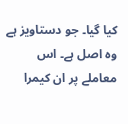کیا گیا۔ جو دستاویز ہے وہ اصل ہے۔ اس معاملے پر ان کیمرا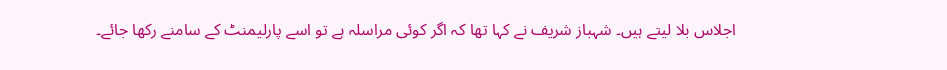اجلاس بلا لیتے ہیں۔ شہباز شریف نے کہا تھا کہ اگر کوئی مراسلہ ہے تو اسے پارلیمنٹ کے سامنے رکھا جائے۔